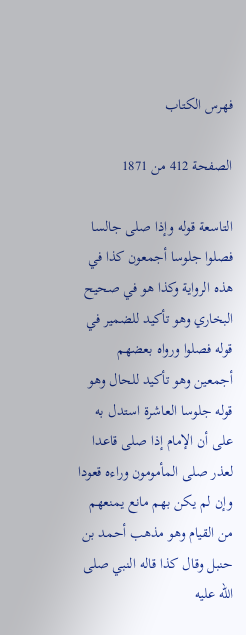فهرس الكتاب

الصفحة 412 من 1871

التاسعة قوله وإذا صلى جالسا فصلوا جلوسا أجمعون كذا في هذه الرواية وكذا هو في صحيح البخاري وهو تأكيد للضمير في قوله فصلوا ورواه بعضهم أجمعين وهو تأكيد للحال وهو قوله جلوسا العاشرة استدل به على أن الإمام إذا صلى قاعدا لعذر صلى المأمومون وراءه قعودا وإن لم يكن بهم مانع يمنعهم من القيام وهو مذهب أحمد بن حنبل وقال كذا قاله النبي صلى الله عليه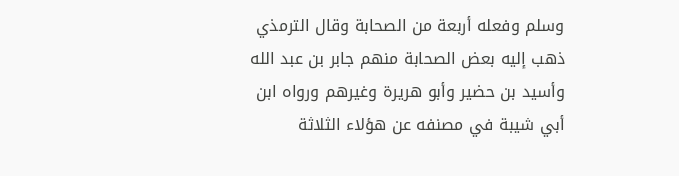وسلم وفعله أربعة من الصحابة وقال الترمذي ذهب إليه بعض الصحابة منهم جابر بن عبد الله وأسيد بن حضير وأبو هريرة وغيرهم ورواه ابن أبي شيبة في مصنفه عن هؤلاء الثلاثة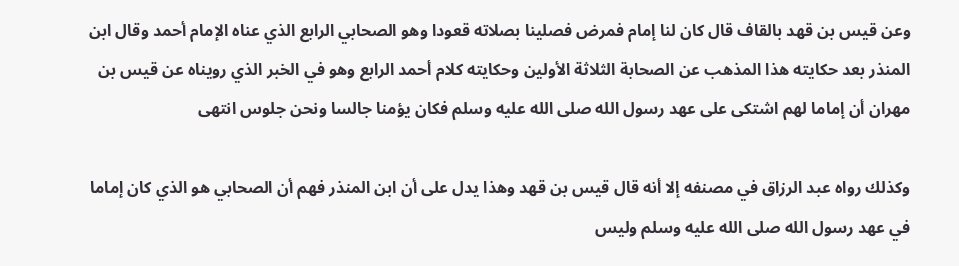وعن قيس بن قهد بالقاف قال كان لنا إمام فمرض فصلينا بصلاته قعودا وهو الصحابي الرابع الذي عناه الإمام أحمد وقال ابن المنذر بعد حكايته هذا المذهب عن الصحابة الثلاثة الأولين وحكايته كلام أحمد الرابع وهو في الخبر الذي رويناه عن قيس بن مهران أن إماما لهم اشتكى على عهد رسول الله صلى الله عليه وسلم فكان يؤمنا جالسا ونحن جلوس انتهى

وكذلك رواه عبد الرزاق في مصنفه إلا أنه قال قيس بن قهد وهذا يدل على أن ابن المنذر فهم أن الصحابي هو الذي كان إماما في عهد رسول الله صلى الله عليه وسلم وليس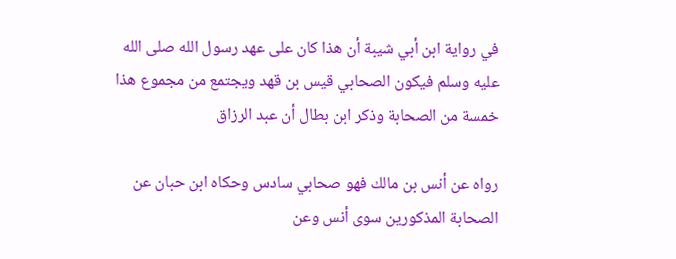في رواية ابن أبي شيبة أن هذا كان على عهد رسول الله صلى الله عليه وسلم فيكون الصحابي قيس بن قهد ويجتمع من مجموع هذا خمسة من الصحابة وذكر ابن بطال أن عبد الرزاق

رواه عن أنس بن مالك فهو صحابي سادس وحكاه ابن حبان عن الصحابة المذكورين سوى أنس وعن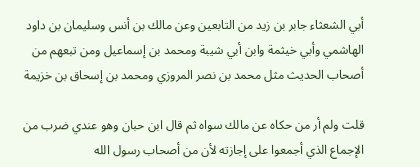أبي الشعثاء جابر بن زيد من التابعين وعن مالك بن أنس وسليمان بن داود الهاشمي وأبي خيثمة وابن أبي شيبة ومحمد بن إسماعيل ومن تبعهم من أصحاب الحديث مثل محمد بن نصر المروزي ومحمد بن إسحاق بن خزيمة

قلت ولم أر من حكاه عن مالك سواه ثم قال ابن حبان وهو عندي ضرب من الإجماع الذي أجمعوا على إجازته لأن من أصحاب رسول الله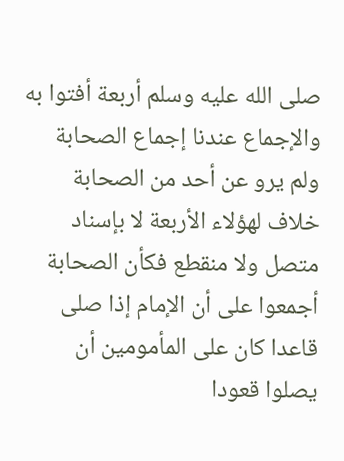صلى الله عليه وسلم أربعة أفتوا به والإجماع عندنا إجماع الصحابة ولم يرو عن أحد من الصحابة خلاف لهؤلاء الأربعة لا بإسناد متصل ولا منقطع فكأن الصحابة أجمعوا على أن الإمام إذا صلى قاعدا كان على المأمومين أن يصلوا قعودا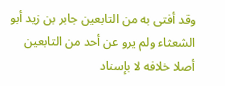وقد أفتى به من التابعين جابر بن زيد أبو الشعثاء ولم يرو عن أحد من التابعين أصلا خلافه لا بإسناد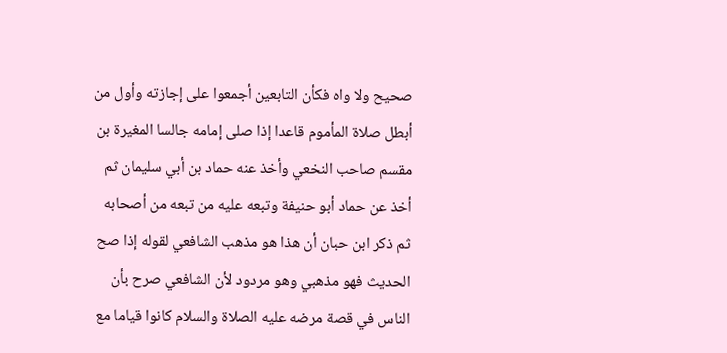صحيح ولا واه فكأن التابعين أجمعوا على إجازته وأول من أبطل صلاة المأموم قاعدا إذا صلى إمامه جالسا المغيرة بن مقسم صاحب النخعي وأخذ عنه حماد بن أبي سليمان ثم أخذ عن حماد أبو حنيفة وتبعه عليه من تبعه من أصحابه ثم ذكر ابن حبان أن هذا هو مذهب الشافعي لقوله إذا صح الحديث فهو مذهبي وهو مردود لأن الشافعي صرح بأن الناس في قصة مرضه عليه الصلاة والسلام كانوا قياما مع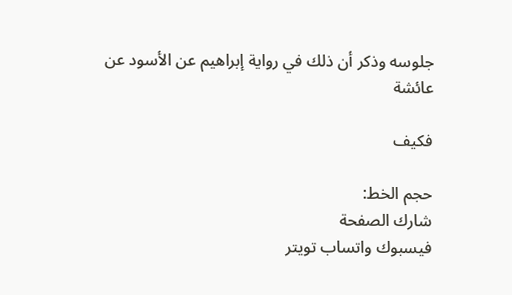جلوسه وذكر أن ذلك في رواية إبراهيم عن الأسود عن عائشة

فكيف

حجم الخط:
شارك الصفحة
فيسبوك واتساب تويتر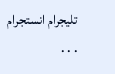تليجرام انستجرام
. . .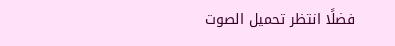فضلًا انتظر تحميل الصوت